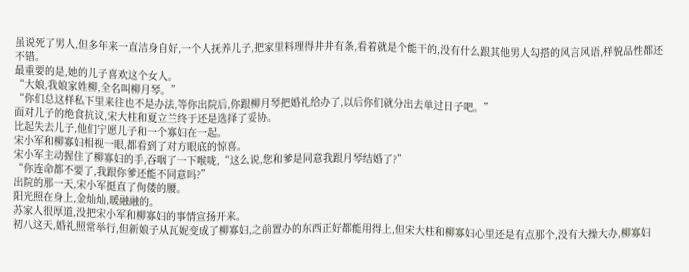虽说死了男人,但多年来一直洁身自好,一个人抚养儿子,把家里料理得井井有条,看着就是个能干的,没有什么跟其他男人勾搭的风言风语,样貌品性都还不错。
最重要的是,她的儿子喜欢这个女人。
“大娘,我娘家姓柳,全名叫柳月琴。”
“你们总这样私下里来往也不是办法,等你出院后,你跟柳月琴把婚礼给办了,以后你们就分出去单过日子吧。”
面对儿子的绝食抗议,宋大柱和夏立兰终于还是选择了妥协。
比起失去儿子,他们宁愿儿子和一个寡妇在一起。
宋小军和柳寡妇相视一眼,都看到了对方眼底的惊喜。
宋小军主动握住了柳寡妇的手,吞咽了一下喉咙,“这么说,您和爹是同意我跟月琴结婚了?”
“你连命都不要了,我跟你爹还能不同意吗?”
出院的那一天,宋小军挺直了佝偻的腰。
阳光照在身上,金灿灿,暖融融的。
苏家人很厚道,没把宋小军和柳寡妇的事情宣扬开来。
初八这天,婚礼照常举行,但新娘子从瓦妮变成了柳寡妇,之前置办的东西正好都能用得上,但宋大柱和柳寡妇心里还是有点那个,没有大操大办,柳寡妇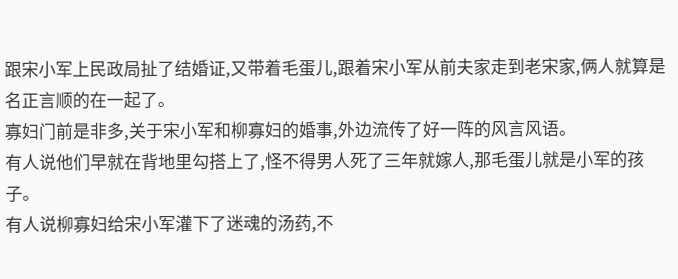跟宋小军上民政局扯了结婚证,又带着毛蛋儿,跟着宋小军从前夫家走到老宋家,俩人就算是名正言顺的在一起了。
寡妇门前是非多,关于宋小军和柳寡妇的婚事,外边流传了好一阵的风言风语。
有人说他们早就在背地里勾搭上了,怪不得男人死了三年就嫁人,那毛蛋儿就是小军的孩子。
有人说柳寡妇给宋小军灌下了迷魂的汤药,不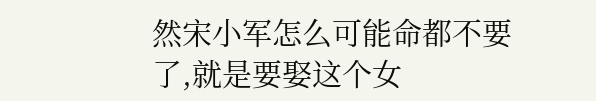然宋小军怎么可能命都不要了,就是要娶这个女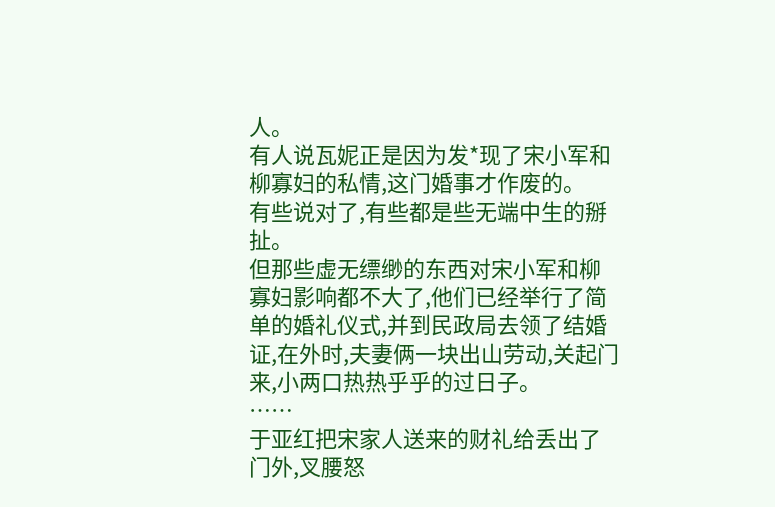人。
有人说瓦妮正是因为发*现了宋小军和柳寡妇的私情,这门婚事才作废的。
有些说对了,有些都是些无端中生的掰扯。
但那些虚无缥缈的东西对宋小军和柳寡妇影响都不大了,他们已经举行了简单的婚礼仪式,并到民政局去领了结婚证,在外时,夫妻俩一块出山劳动,关起门来,小两口热热乎乎的过日子。
……
于亚红把宋家人送来的财礼给丢出了门外,叉腰怒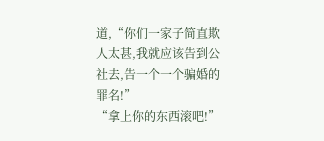道,“你们一家子简直欺人太甚,我就应该告到公社去,告一个一个骗婚的罪名!”
“拿上你的东西滚吧!”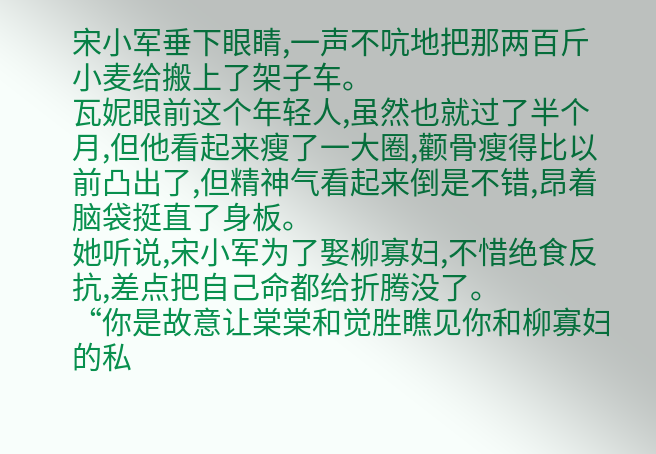宋小军垂下眼睛,一声不吭地把那两百斤小麦给搬上了架子车。
瓦妮眼前这个年轻人,虽然也就过了半个月,但他看起来瘦了一大圈,颧骨瘦得比以前凸出了,但精神气看起来倒是不错,昂着脑袋挺直了身板。
她听说,宋小军为了娶柳寡妇,不惜绝食反抗,差点把自己命都给折腾没了。
“你是故意让棠棠和觉胜瞧见你和柳寡妇的私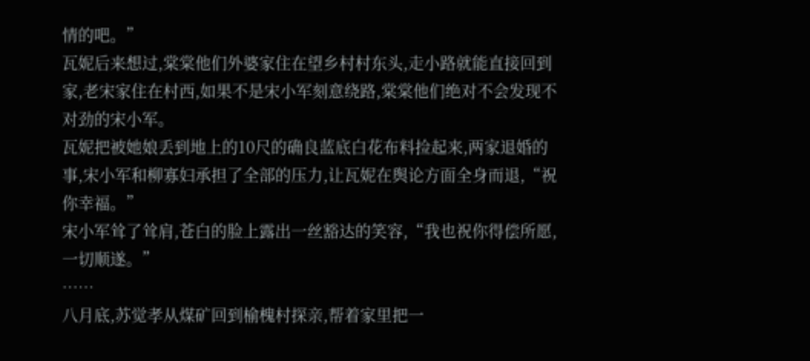情的吧。”
瓦妮后来想过,棠棠他们外婆家住在望乡村村东头,走小路就能直接回到家,老宋家住在村西,如果不是宋小军刻意绕路,棠棠他们绝对不会发现不对劲的宋小军。
瓦妮把被她娘丢到地上的10尺的确良蓝底白花布料捡起来,两家退婚的事,宋小军和柳寡妇承担了全部的压力,让瓦妮在舆论方面全身而退,“祝你幸福。”
宋小军耸了耸肩,苍白的脸上露出一丝豁达的笑容,“我也祝你得偿所愿,一切顺遂。”
……
八月底,苏觉孝从煤矿回到榆槐村探亲,帮着家里把一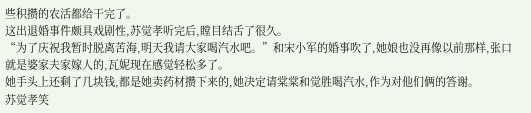些积攒的农活都给干完了。
这出退婚事件颇具戏剧性,苏觉孝听完后,瞠目结舌了很久。
“为了庆祝我暂时脱离苦海,明天我请大家喝汽水吧。”和宋小军的婚事吹了,她娘也没再像以前那样,张口就是婆家夫家嫁人的,瓦妮现在感觉轻松多了。
她手头上还剩了几块钱,都是她卖药材攒下来的,她决定请棠棠和觉胜喝汽水,作为对他们俩的答谢。
苏觉孝笑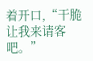着开口,“干脆让我来请客吧。”